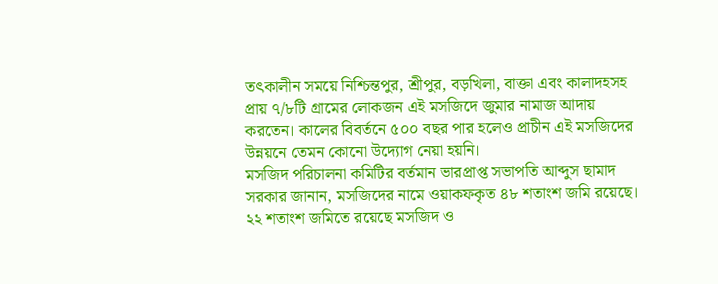তৎকালীন সময়ে নিশ্চিন্তপুর, শ্রীপুর, বড়খিলা, বাক্তা এবং কালাদহসহ প্রায় ৭/৮টি গ্রামের লোকজন এই মসজিদে জুমার নামাজ আদায় করতেন। কালের বিবর্তনে ৫০০ বছর পার হলেও প্রাচীন এই মসজিদের উন্নয়নে তেমন কোনো উদ্যোগ নেয়া হয়নি।
মসজিদ পরিচালনা কমিটির বর্তমান ভারপ্রাপ্ত সভাপতি আব্দুস ছামাদ সরকার জানান, মসজিদের নামে ওয়াকফকৃত ৪৮ শতাংশ জমি রয়েছে। ২২ শতাংশ জমিতে রয়েছে মসজিদ ও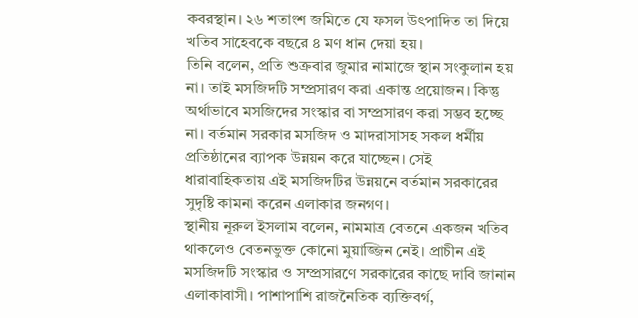কবরস্থান। ২৬ শতাংশ জমিতে যে ফসল উৎপাদিত তা দিয়ে খতিব সাহেবকে বছরে ৪ মণ ধান দেয়া হয়।
তিনি বলেন, প্রতি শুক্রবার জুমার নামাজে স্থান সংকুলান হয় না। তাই মসজিদটি সম্প্রসারণ করা একান্ত প্রয়োজন। কিন্তু অর্থাভাবে মসজিদের সংস্কার বা সম্প্রসারণ করা সম্ভব হচ্ছে না। বর্তমান সরকার মসজিদ ও মাদরাসাসহ সকল ধর্মীয় প্রতিষ্ঠানের ব্যাপক উন্নয়ন করে যাচ্ছেন। সেই
ধারাবাহিকতায় এই মসজিদটির উন্নয়নে বর্তমান সরকারের সুদৃষ্টি কামনা করেন এলাকার জনগণ।
স্থানীয় নূরুল ইসলাম বলেন, নামমাত্র বেতনে একজন খতিব থাকলেও বেতনভুক্ত কোনো মুয়াজ্জিন নেই। প্রাচীন এই মসজিদটি সংস্কার ও সম্প্রসারণে সরকারের কাছে দাবি জানান এলাকাবাসী। পাশাপাশি রাজনৈতিক ব্যক্তিবর্গ,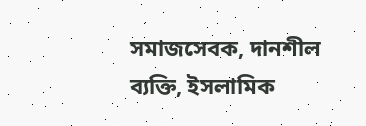সমাজসেবক, দানশীল ব্যক্তি, ইসলামিক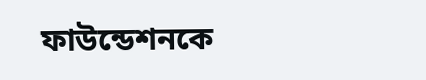ফাউন্ডেশনকে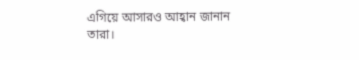এগিয়ে আসারও আহ্বান জানান তারা।